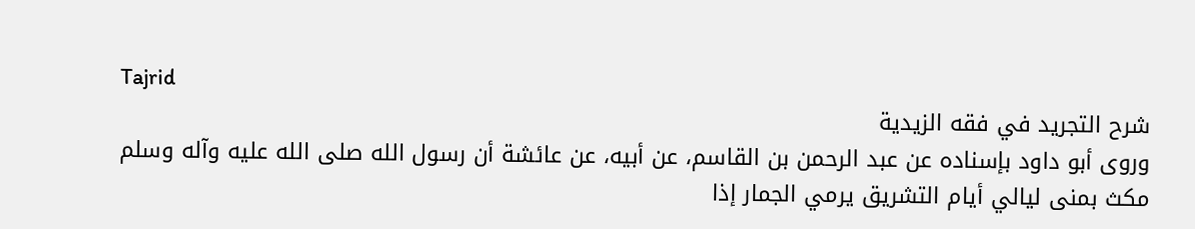Tajrid
شرح التجريد في فقه الزيدية
وروى أبو داود بإسناده عن عبد الرحمن بن القاسم، عن أبيه، عن عائشة أن رسول الله صلى الله عليه وآله وسلم مكث بمنى ليالي أيام التشريق يرمي الجمار إذا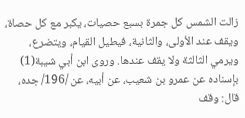زالت الشمس كل جمرة بسبع حصيات، يكبر مع كل حصاة، ويقف عند الأولى، والثانية، فيطيل القيام، ويتضرع، ويرمي الثالثة ولا يقف عندها. وروى ابن أبي شيبة(1) بإسناده عن عمرو بن شعيب، عن أبيه، عن /196/ جده، قال: وقف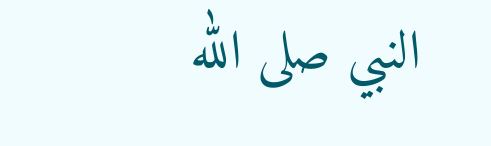النبي صلى الله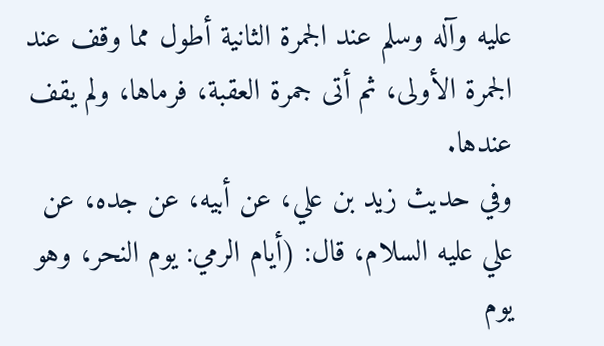عليه وآله وسلم عند الجمرة الثانية أطول مما وقف عند الجمرة الأولى، ثم أتى جمرة العقبة، فرماها، ولم يقف عندها.
وفي حديث زيد بن علي، عن أبيه، عن جده، عن علي عليه السلام، قال: (أيام الرمي: يوم النحر، وهو يوم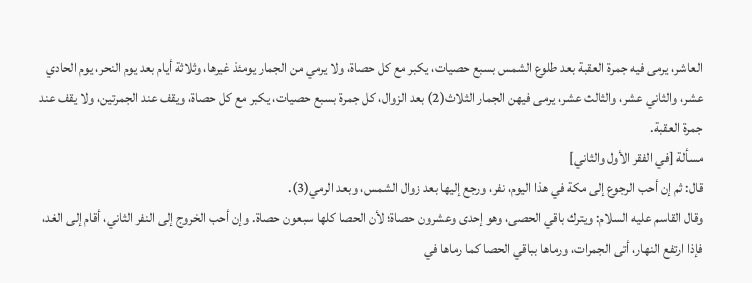العاشر، يرمى فيه جمرة العقبة بعد طلوع الشمس بسبع حصيات، يكبر مع كل حصاة، ولا يرمي من الجمار يومئذ غيرها، وثلاثة أيام بعد يوم النحر، يوم الحادي عشر، والثاني عشر، والثالث عشر، يرمى فيهن الجمار الثلاث(2) بعد الزوال، كل جمرة بسبع حصيات، يكبر مع كل حصاة، ويقف عند الجمرتين، ولا يقف عند جمرة العقبة.
مسألة [في الفقر الأول والثاني]
قال: ثم إن أحب الرجوع إلى مكة في هذا اليوم، نفر، ورجع إليها بعد زوال الشمس، وبعد الرمي(3).
وقال القاسم عليه السلام: ويترك باقي الحصى، وهو إحدى وعشرون حصاة؛ لأن الحصا كلها سبعون حصاة. وإن أحب الخروج إلى النفر الثاني، أقام إلى الغد، فإذا ارتفع النهار، أتى الجمرات، ورماها بباقي الحصا كما رماها في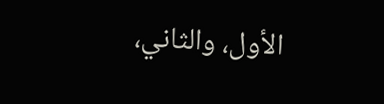الأول، والثاني،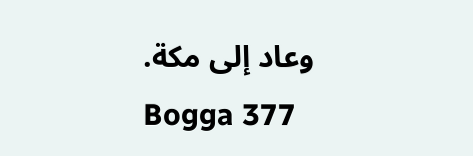وعاد إلى مكة.
Bogga 377